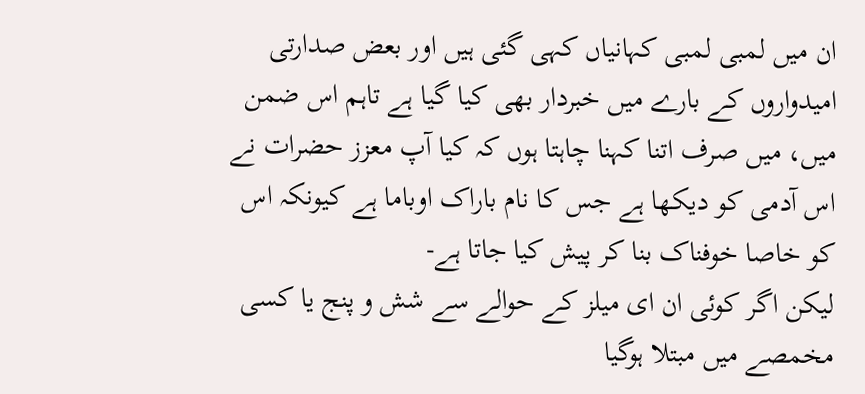ان میں لمبی لمبی کہانیاں کہی گئی ہیں اور بعض صدارتی امیدواروں کے بارے میں خبردار بھی کیا گیا ہے تاہم اس ضمن میں، میں صرف اتنا کہنا چاہتا ہوں کہ کیا آپ معزز حضرات نے اس آدمی کو دیکھا ہے جس کا نام باراک اوباما ہے کیونکہ اس کو خاصا خوفناک بنا کر پیش کیا جاتا ہے-
لیکن اگر کوئی ان ای میلز کے حوالے سے شش و پنج یا کسی مخمصے میں مبتلا ہوگیا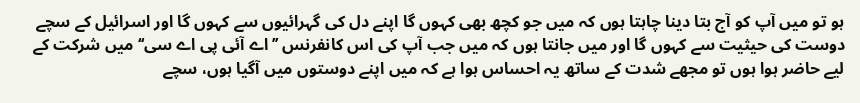ہو تو میں آپ کو آج بتا دینا چاہتا ہوں کہ میں جو کچھ بھی کہوں گا اپنے دل کی گہرائیوں سے کہوں گا اور اسرائیل کے سچے دوست کی حیثیت سے کہوں گا اور میں جانتا ہوں کہ میں جب آپ کی اس کانفرنس ’’اے آئی پی اے سی‘‘ میں شرکت کے لیے حاضر ہوا ہوں تو مجھے شدت کے ساتھ یہ احساس ہوا ہے کہ میں اپنے دوستوں میں آگیا ہوں، سچے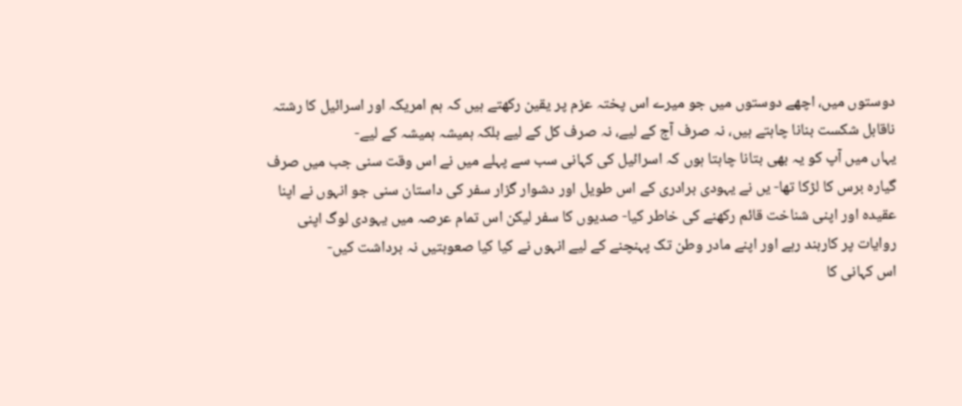دوستوں میں، اچھے دوستوں میں جو میرے اس پختہ عزم پر یقین رکھتے ہیں کہ ہم امریکہ اور اسرائیل کا رشتہ ناقابل شکست بنانا چاہتے ہیں، نہ صرف آج کے لیے، نہ صرف کل کے لیے بلکہ ہمیشہ ہمیشہ کے لیے-
یہاں میں آپ کو یہ بھی بتانا چاہتا ہوں کہ اسرائیل کی کہانی سب سے پہلے میں نے اس وقت سنی جب میں صرف گیارہ برس کا لڑکا تھا- یں نے یہودی برادری کے اس طویل اور دشوار گزار سفر کی داستان سنی جو انہوں نے اپنا عقیدہ اور اپنی شناخت قائم رکھنے کی خاطر کیا- صدیوں کا سفر لیکن اس تمام عرصہ میں یہودی لوگ اپنی روایات پر کاربند رہے اور اپنے مادر وطن تک پہنچنے کے لیے انہوں نے کیا کیا صعوبتیں نہ برداشت کیں-
اس کہانی کا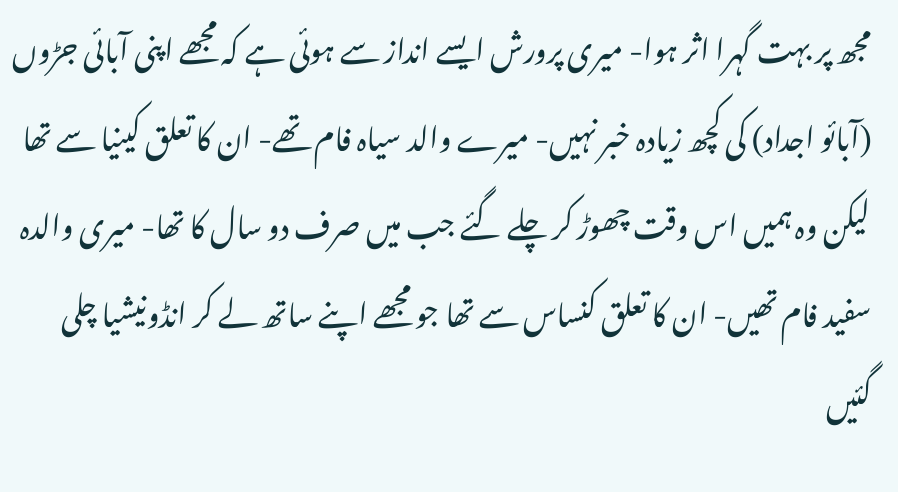مجھ پر بہت گہرا اثر ہوا- میری پرورش ایسے انداز سے ہوئی ہے کہ مجھے اپنی آبائی جڑوں (آبائو اجداد) کی کچھ زیادہ خبر نہیں- میرے والد سیاہ فام تھے- ان کا تعلق کینیا سے تھا لیکن وہ ہمیں اس وقت چھوڑ کر چلے گئے جب میں صرف دو سال کا تھا- میری والدہ سفید فام تھیں- ان کا تعلق کنساس سے تھا جو مجھے اپنے ساتھ لے کر انڈونیشیا چلی گئیں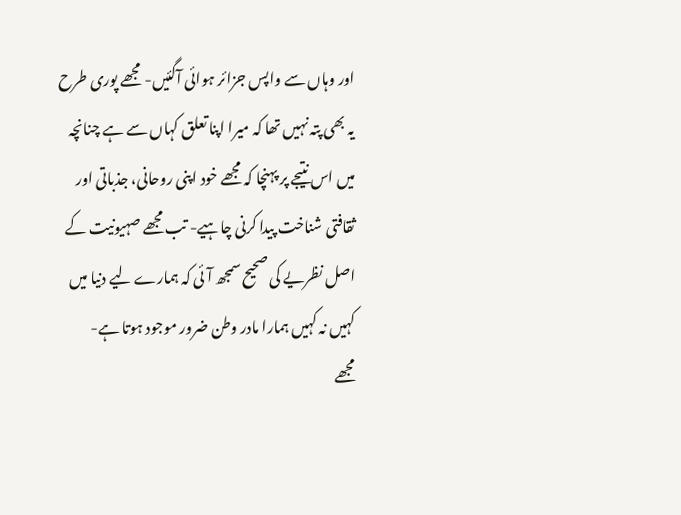اور وہاں سے واپس جزائر ہوائی آگئیں- مجھے پوری طرح یہ بھی پتہ نہیں تھا کہ میرا اپنا تعلق کہاں سے ہے چنانچہ میں اس نتیجے پر پہنچا کہ مجھے خود اپنی روحانی، جذباتی اور ثقافتی شناخت پیدا کرنی چاہیے- تب مجھے صہیونیت کے اصل نظریے کی صحیح سمجھ آئی کہ ہمارے لیے دنیا میں کہیں نہ کہیں ہمارا مادر وطن ضرور موجود ہوتا ہے-
مجھے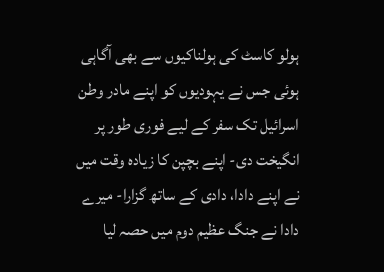ہولو کاسٹ کی ہولناکیوں سے بھی آگاہی ہوئی جس نے یہودیوں کو اپنے مادر وطن اسرائیل تک سفر کے لیے فوری طور پر انگیخت دی- اپنے بچپن کا زیادہ وقت میں نے اپنے دادا، دادی کے ساتھ گزارا- میرے دادا نے جنگ عظیم دوم میں حصہ لیا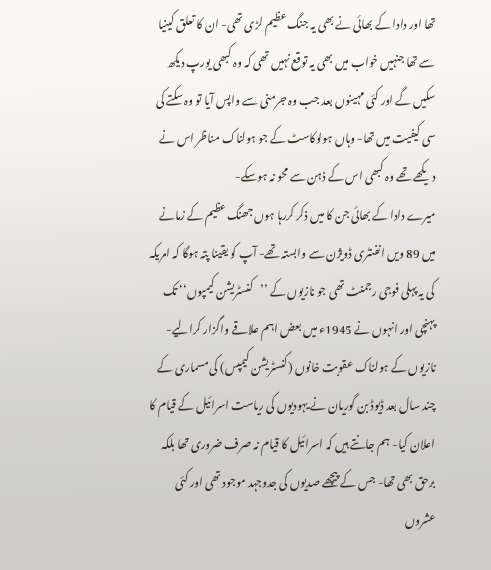تھا اور دادا کے بھائی نے بھی یہ جنگ عظیم لڑی تھی- ان کا تعلق کینیا سے تھا جنہیں خواب میں بھی یہ توقع نہیں تھی کہ وہ کبھی یورپ دیکھ سکیں گے اور کئی مہینوں بعد جب وہ جرمنی سے واپس آیا تو وہ سکتے کی سی کیفیت میں تھا- وہاں ہولوکاسٹ کے جو ہولناک مناظر اس نے دیکھے تھے وہ کبھی اس کے ذہن سے محو نہ ہوسکے-
میرے دادا کے بھائی جن کا میں ذکر کررہا ہوں جھنگ عظیم کے زمانے میں 89 ویں انفنٹری ڈویژن سے وابستہ تھے- آپ کو یقینا پتہ ہوگا کہ امریکہ کی یہ پہلی فوجی رجمنٹ تھی جو نازیوں کے ’’کنسٹریشن کیمپوں‘‘ تک پہنچی اور انہوں نے 1945ء میں بعض اہم علاقے واگزار کرالیے-
نازیوں کے ہولناک عقوبت خانوں (کنسٹریشن کیمپس) کی مسماری کے چند سال بعد ڈیوڈ بن گوریان نے یہودیوں کی ریاست اسرائیل کے قیام کا اعلان کیا- ہم جانتے ہیں کہ اسرائیل کا قیام نہ صرف ضروری تھا بلکہ برحق بھی تھا- جس کے پیچھے صدیوں کی جدوجہد موجود تھی اور کئی عشروں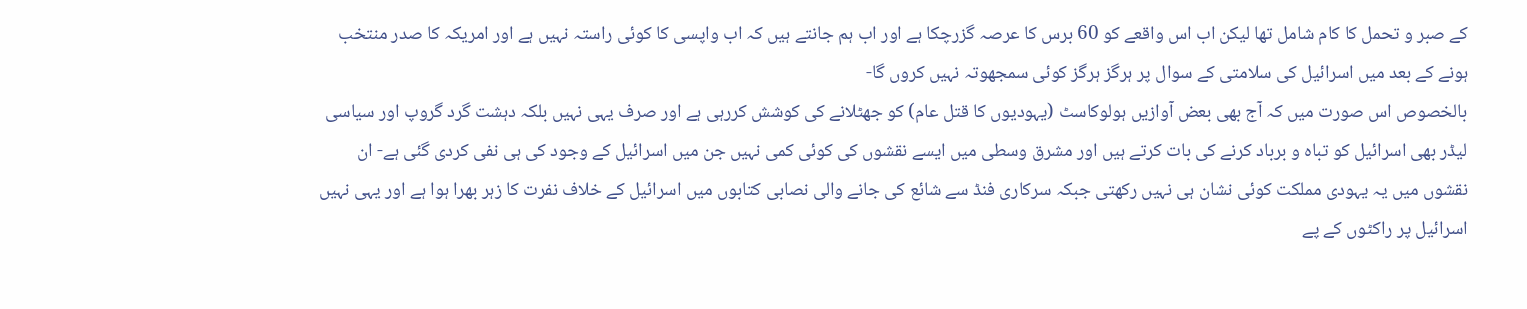کے صبر و تحمل کا کام شامل تھا لیکن اب اس واقعے کو 60 برس کا عرصہ گزرچکا ہے اور اب ہم جانتے ہیں کہ اب واپسی کا کوئی راستہ نہیں ہے اور امریکہ کا صدر منتخب ہونے کے بعد میں اسرائیل کی سلامتی کے سوال پر ہرگز ہرگز کوئی سمجھوتہ نہیں کروں گا-
بالخصوص اس صورت میں کہ آج بھی بعض آوازیں ہولوکاسٹ (یہودیوں کا قتل عام) کو جھٹلانے کی کوشش کررہی ہے اور صرف یہی نہیں بلکہ دہشت گرد گروپ اور سیاسی لیڈر بھی اسرائیل کو تباہ و برباد کرنے کی بات کرتے ہیں اور مشرق وسطی میں ایسے نقشوں کی کوئی کمی نہیں جن میں اسرائیل کے وجود کی ہی نفی کردی گئی ہے- ان نقشوں میں یہ یہودی مملکت کوئی نشان ہی نہیں رکھتی جبکہ سرکاری فنڈ سے شائع کی جانے والی نصابی کتابوں میں اسرائیل کے خلاف نفرت کا زہر بھرا ہوا ہے اور یہی نہیں اسرائیل پر راکٹوں کے پے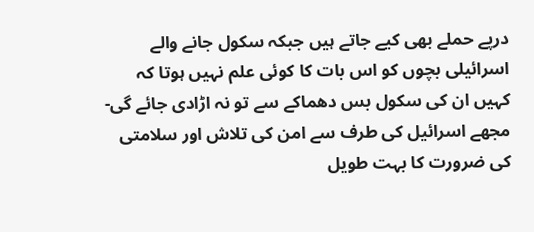درپے حملے بھی کیے جاتے ہیں جبکہ سکول جانے والے اسرائیلی بچوں کو اس بات کا کوئی علم نہیں ہوتا کہ کہیں ان کی سکول بس دھماکے سے تو نہ اڑادی جائے گی-
مجھے اسرائیل کی طرف سے امن کی تلاش اور سلامتی کی ضرورت کا بہت طویل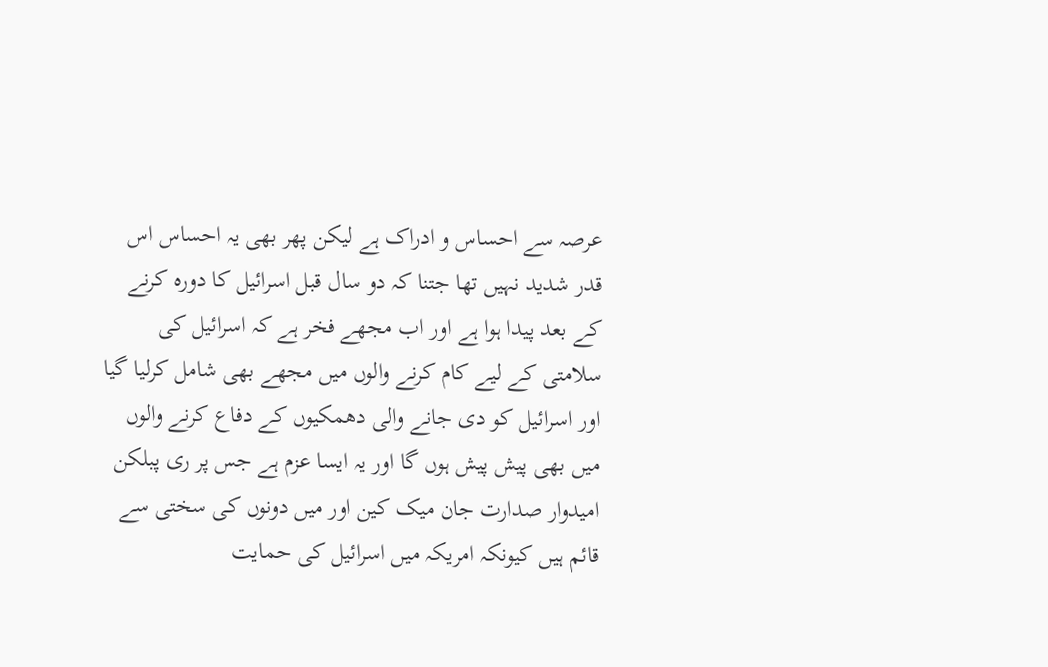عرصہ سے احساس و ادراک ہے لیکن پھر بھی یہ احساس اس قدر شدید نہیں تھا جتنا کہ دو سال قبل اسرائیل کا دورہ کرنے کے بعد پیدا ہوا ہے اور اب مجھے فخر ہے کہ اسرائیل کی سلامتی کے لیے کام کرنے والوں میں مجھے بھی شامل کرلیا گیا اور اسرائیل کو دی جانے والی دھمکیوں کے دفاع کرنے والوں میں بھی پیش پیش ہوں گا اور یہ ایسا عزم ہے جس پر ری پبلکن امیدوار صدارت جان میک کین اور میں دونوں کی سختی سے قائم ہیں کیونکہ امریکہ میں اسرائیل کی حمایت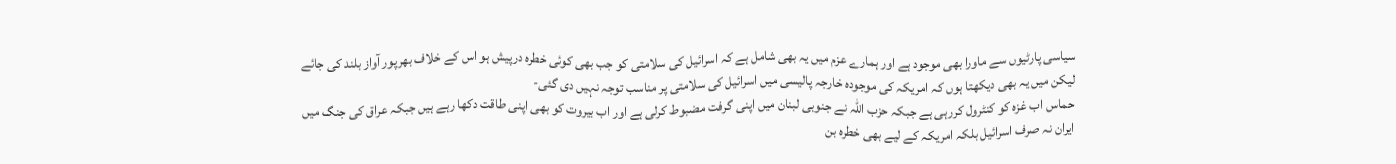سیاسی پارٹیوں سے ماورا بھی موجود ہے اور ہمارے عزم میں یہ بھی شامل ہے کہ اسرائیل کی سلامتی کو جب بھی کوئی خطرہ درپیش ہو اس کے خلاف بھرپور آواز بلند کی جائے لیکن میں یہ بھی دیکھتا ہوں کہ امریکہ کی موجودہ خارجہ پالیسی میں اسرائیل کی سلامتی پر مناسب توجہ نہیں دی گئی-
حماس اب غزہ کو کنٹرول کررہی ہے جبکہ حزب اللہ نے جنوبی لبنان میں اپنی گرفت مضبوط کرلی ہے اور اب بیروت کو بھی اپنی طاقت دکھا رہے ہیں جبکہ عراق کی جنگ میں ایران نہ صرف اسرائیل بلکہ امریکہ کے لیے بھی خطرہ بن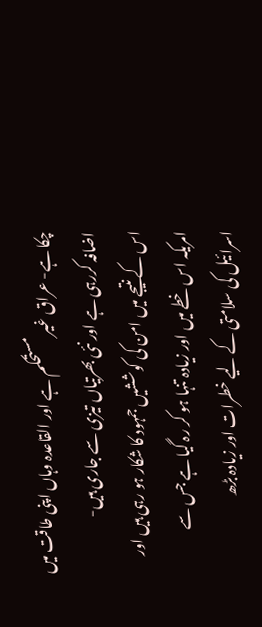چکا ہے- عراق غیر مستحکم ہے اور القاعدہ وہاں اپنی طاقت میں اضافہ کررہی ہے اور نئی بھرتیاں تیزی سے جاری ہیں-
اس کے نتیجے میں امن کی کوششیں جمہود کا شکار ہو رہی ہیں اور امریکہ اس خطے میں اور زیادہ تنہا ہو کر رہ گیا ہے جس سے اسرائیل کی سلامتی کے لیے خطرات اور زیادہ بڑھ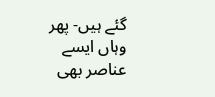گئے ہیں- پھر وہاں ایسے عناصر بھی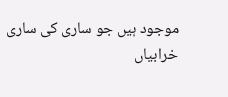موجود ہیں جو ساری کی ساری خرابیاں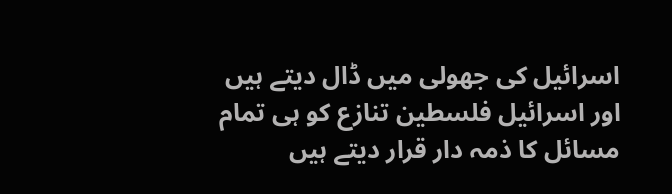اسرائیل کی جھولی میں ڈال دیتے ہیں اور اسرائیل فلسطین تنازع کو ہی تمام مسائل کا ذمہ دار قرار دیتے ہیں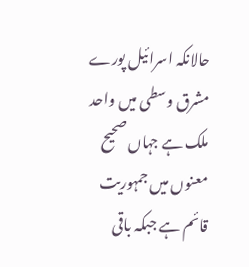حالانکہ اسرائیل پورے مشرق وسطی میں واحد ملک ہے جہاں صحیح معنوں میں جمہوریت قائم ہے جبکہ باقی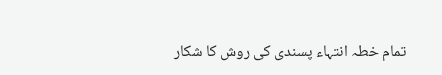تمام خطہ انتہاء پسندی کی روش کا شکار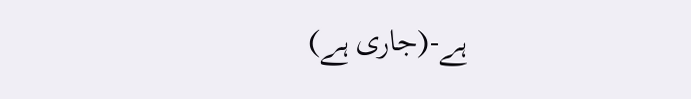ہے-(جاری ہے)